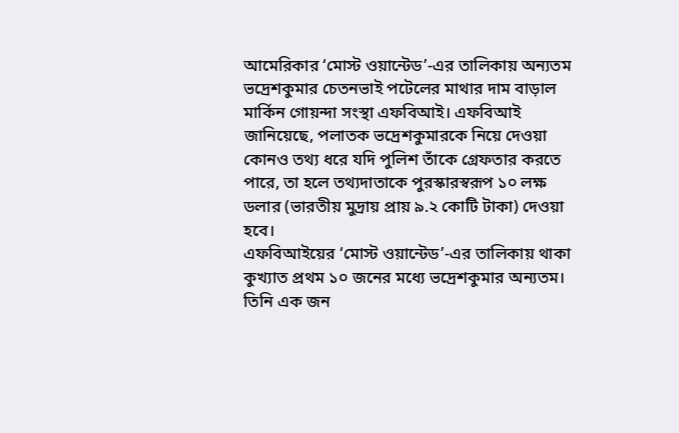আমেরিকার ‘মোস্ট ওয়ান্টেড’-এর তালিকায় অন্যতম ভদ্রেশকুমার চেতনভাই পটেলের মাথার দাম বাড়াল মার্কিন গোয়ন্দা সংস্থা এফবিআই। এফবিআই জানিয়েছে, পলাতক ভদ্রেশকুমারকে নিয়ে দেওয়া কোনও তথ্য ধরে যদি পুলিশ তাঁকে গ্রেফতার করতে পারে, তা হলে তথ্যদাতাকে পুরস্কারস্বরূপ ১০ লক্ষ ডলার (ভারতীয় মুদ্রায় প্রায় ৯.২ কোটি টাকা) দেওয়া হবে।
এফবিআইয়ের ‘মোস্ট ওয়ান্টেড’-এর তালিকায় থাকা কুখ্যাত প্রথম ১০ জনের মধ্যে ভদ্রেশকুমার অন্যতম। তিনি এক জন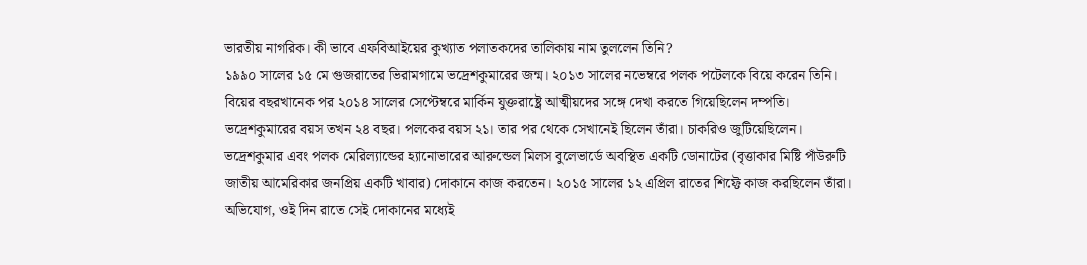ভারতীয় নাগরিক। কী ভাবে এফবিআইয়ের কুখ্যাত পলাতকদের তালিকায় নাম তুললেন তিনি?
১৯৯০ সালের ১৫ মে গুজরাতের ভিরামগামে ভদ্রেশকুমারের জন্ম। ২০১৩ সালের নভেম্বরে পলক পটেলকে বিয়ে করেন তিনি।
বিয়ের বছরখানেক পর ২০১৪ সালের সেপ্টেম্বরে মার্কিন যুক্তরাষ্ট্রে আত্মীয়দের সঙ্গে দেখা করতে গিয়েছিলেন দম্পতি। ভদ্রেশকুমারের বয়স তখন ২৪ বছর। পলকের বয়স ২১। তার পর থেকে সেখানেই ছিলেন তাঁরা। চাকরিও জুটিয়েছিলেন।
ভদ্রেশকুমার এবং পলক মেরিল্যান্ডের হ্যানোভারের আরুন্ডেল মিলস বুলেভার্ডে অবস্থিত একটি ডোনাটের (বৃত্তাকার মিষ্টি পাঁউরুটি জাতীয় আমেরিকার জনপ্রিয় একটি খাবার) দোকানে কাজ করতেন। ২০১৫ সালের ১২ এপ্রিল রাতের শিফ্টে কাজ করছিলেন তাঁরা।
অভিযোগ, ওই দিন রাতে সেই দোকানের মধ্যেই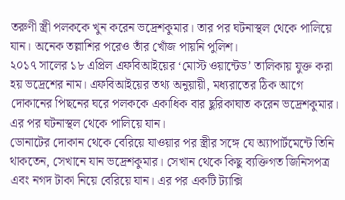তরুণী স্ত্রী পলককে খুন করেন ভদ্রেশকুমার। তার পর ঘটনাস্থল থেকে পালিয়ে যান। অনেক তল্লাশির পরেও তাঁর খোঁজ পায়নি পুলিশ।
২০১৭ সালের ১৮ এপ্রিল এফবিআইয়ের ‘মোস্ট ওয়ান্টেড’ তালিকায় যুক্ত করা হয় ভদ্রেশের নাম। এফবিআইয়ের তথ্য অনুয়ায়ী, মধ্যরাতের ঠিক আগে দোকানের পিছনের ঘরে পলককে একাধিক বার ছুরিকাঘাত করেন ভদ্রেশকুমার। এর পর ঘটনাস্থল থেকে পালিয়ে যান।
ডোনাটের দোকান থেকে বেরিয়ে যাওয়ার পর স্ত্রীর সঙ্গে যে অ্যাপার্টমেন্টে তিনি থাকতেন, সেখানে যান ভদ্রেশকুমার। সেখান থেকে কিছু ব্যক্তিগত জিনিসপত্র এবং নগদ টাকা নিয়ে বেরিয়ে যান। এর পর একটি ট্যাক্সি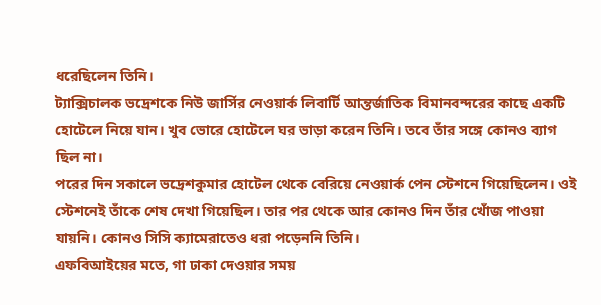ধরেছিলেন তিনি।
ট্যাক্সিচালক ভদ্রেশকে নিউ জার্সির নেওয়ার্ক লিবার্টি আন্তর্জাতিক বিমানবন্দরের কাছে একটি হোটেলে নিয়ে যান। খুব ভোরে হোটেলে ঘর ভাড়া করেন তিনি। তবে তাঁর সঙ্গে কোনও ব্যাগ ছিল না।
পরের দিন সকালে ভদ্রেশকুমার হোটেল থেকে বেরিয়ে নেওয়ার্ক পেন স্টেশনে গিয়েছিলেন। ওই স্টেশনেই তাঁকে শেষ দেখা গিয়েছিল। তার পর থেকে আর কোনও দিন তাঁর খোঁজ পাওয়া যায়নি। কোনও সিসি ক্যামেরাতেও ধরা পড়েননি তিনি।
এফবিআইয়ের মতে, গা ঢাকা দেওয়ার সময়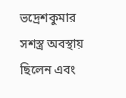ভদ্রেশকুমার সশস্ত্র অবস্থায় ছিলেন এবং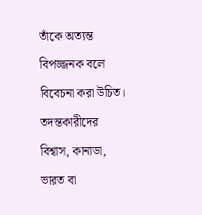তাঁকে অত্যন্ত বিপজ্জনক বলে বিবেচনা করা উচিত। তদন্তকারীদের বিশ্বাস, কানাডা, ভারত বা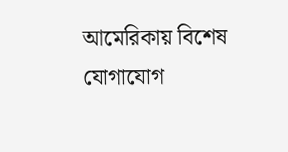আমেরিকায় বিশেষ যোগাযোগ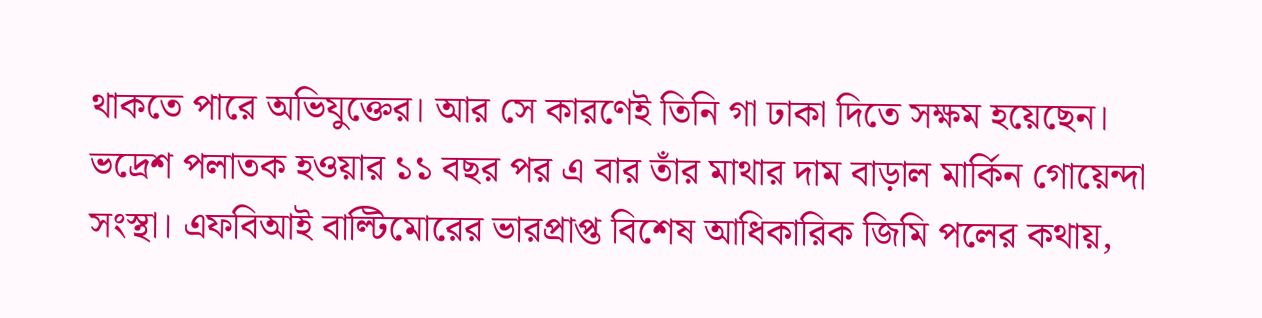থাকতে পারে অভিযুক্তের। আর সে কারণেই তিনি গা ঢাকা দিতে সক্ষম হয়েছেন।
ভদ্রেশ পলাতক হওয়ার ১১ বছর পর এ বার তাঁর মাথার দাম বাড়াল মার্কিন গোয়েন্দা সংস্থা। এফবিআই বাল্টিমোরের ভারপ্রাপ্ত বিশেষ আধিকারিক জিমি পলের কথায়,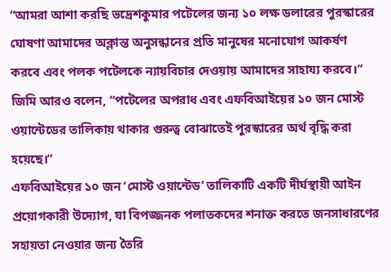“আমরা আশা করছি ভদ্রেশকুমার পটেলের জন্য ১০ লক্ষ ডলারের পুরস্কারের ঘোষণা আমাদের অক্লান্ত অনুসন্ধানের প্রতি মানুষের মনোযোগ আকর্ষণ করবে এবং পলক পটেলকে ন্যায়বিচার দেওয়ায় আমাদের সাহায্য করবে।”
জিমি আরও বলেন, “পটেলের অপরাধ এবং এফবিআইয়ের ১০ জন মোস্ট ওয়ান্টেডের তালিকায় থাকার গুরুত্ব বোঝাতেই পুরস্কারের অর্থ বৃদ্ধি করা হয়েছে।”
এফবিআইয়ের ১০ জন ‘মোস্ট ওয়ান্টেড’ তালিকাটি একটি দীর্ঘস্থায়ী আইন প্রয়োগকারী উদ্যোগ, যা বিপজ্জনক পলাতকদের শনাক্ত করতে জনসাধারণের সহায়তা নেওয়ার জন্য তৈরি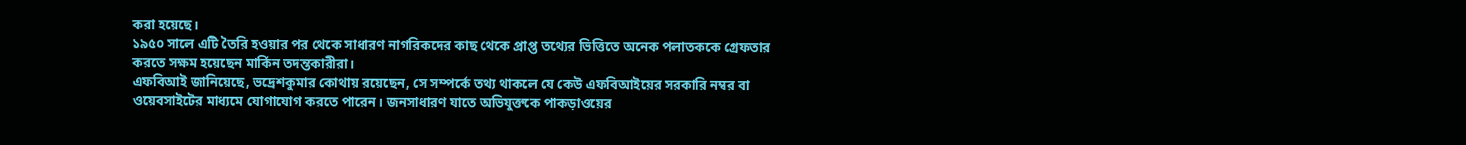করা হয়েছে।
১৯৫০ সালে এটি তৈরি হওয়ার পর থেকে সাধারণ নাগরিকদের কাছ থেকে প্রাপ্ত তথ্যের ভিত্তিতে অনেক পলাতককে গ্রেফতার করতে সক্ষম হয়েছেন মার্কিন তদন্তকারীরা।
এফবিআই জানিয়েছে, ভদ্রেশকুমার কোথায় রয়েছেন, সে সম্পর্কে তথ্য থাকলে যে কেউ এফবিআইয়ের সরকারি নম্বর বা ওয়েবসাইটের মাধ্যমে যোগাযোগ করতে পারেন। জনসাধারণ যাতে অভিযুক্তকে পাকড়াওয়ের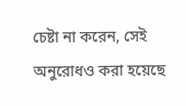চেষ্টা না করেন, সেই অনুরোধও করা হয়েছে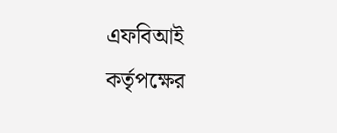এফবিআই কর্তৃপক্ষের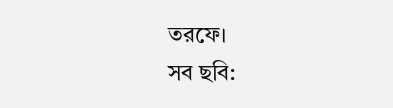তরফে।
সব ছবি: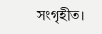সংগৃহীত।